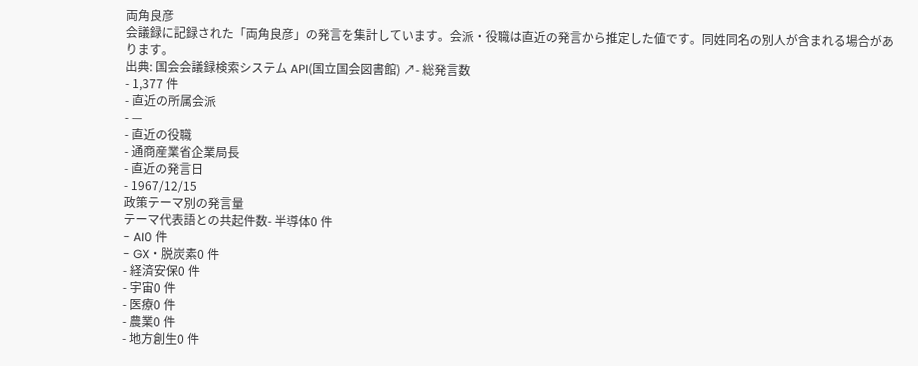両角良彦
会議録に記録された「両角良彦」の発言を集計しています。会派・役職は直近の発言から推定した値です。同姓同名の別人が含まれる場合があります。
出典: 国会会議録検索システム API(国立国会図書館) ↗- 総発言数
- 1,377 件
- 直近の所属会派
- —
- 直近の役職
- 通商産業省企業局長
- 直近の発言日
- 1967/12/15
政策テーマ別の発言量
テーマ代表語との共起件数- 半導体0 件
- AI0 件
- GX・脱炭素0 件
- 経済安保0 件
- 宇宙0 件
- 医療0 件
- 農業0 件
- 地方創生0 件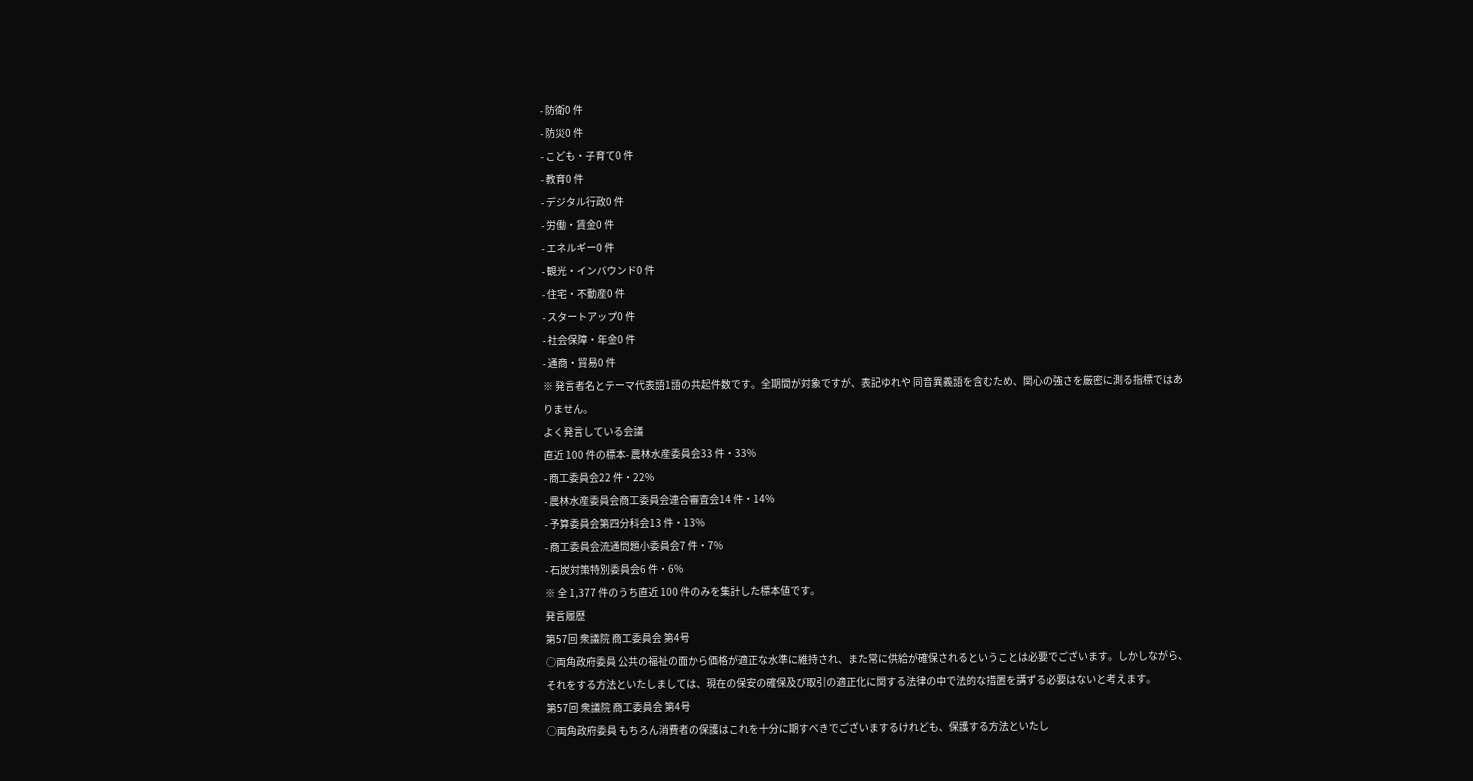- 防衛0 件
- 防災0 件
- こども・子育て0 件
- 教育0 件
- デジタル行政0 件
- 労働・賃金0 件
- エネルギー0 件
- 観光・インバウンド0 件
- 住宅・不動産0 件
- スタートアップ0 件
- 社会保障・年金0 件
- 通商・貿易0 件
※ 発言者名とテーマ代表語1語の共起件数です。全期間が対象ですが、表記ゆれや 同音異義語を含むため、関心の強さを厳密に測る指標ではありません。
よく発言している会議
直近 100 件の標本- 農林水産委員会33 件・33%
- 商工委員会22 件・22%
- 農林水産委員会商工委員会連合審査会14 件・14%
- 予算委員会第四分科会13 件・13%
- 商工委員会流通問題小委員会7 件・7%
- 石炭対策特別委員会6 件・6%
※ 全 1,377 件のうち直近 100 件のみを集計した標本値です。
発言履歴
第57回 衆議院 商工委員会 第4号
○両角政府委員 公共の福祉の面から価格が適正な水準に維持され、また常に供給が確保されるということは必要でございます。しかしながら、それをする方法といたしましては、現在の保安の確保及び取引の適正化に関する法律の中で法的な措置を講ずる必要はないと考えます。
第57回 衆議院 商工委員会 第4号
○両角政府委員 もちろん消費者の保護はこれを十分に期すべきでございまするけれども、保護する方法といたし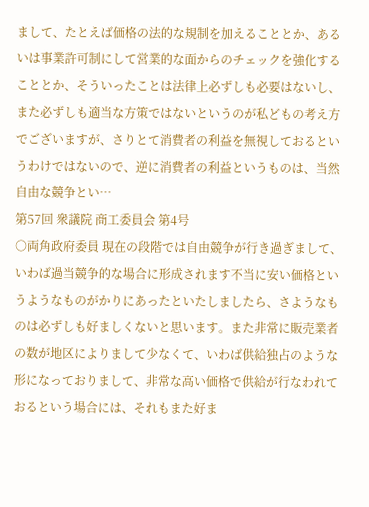まして、たとえば価格の法的な規制を加えることとか、あるいは事業許可制にして営業的な面からのチェックを強化することとか、そういったことは法律上必ずしも必要はないし、また必ずしも適当な方策ではないというのが私どもの考え方でございますが、さりとて消費者の利益を無視しておるというわけではないので、逆に消費者の利益というものは、当然自由な競争とい…
第57回 衆議院 商工委員会 第4号
○両角政府委員 現在の段階では自由競争が行き過ぎまして、いわば過当競争的な場合に形成されます不当に安い価格というようなものがかりにあったといたしましたら、さようなものは必ずしも好ましくないと思います。また非常に販売業者の数が地区によりまして少なくて、いわば供給独占のような形になっておりまして、非常な高い価格で供給が行なわれておるという場合には、それもまた好ま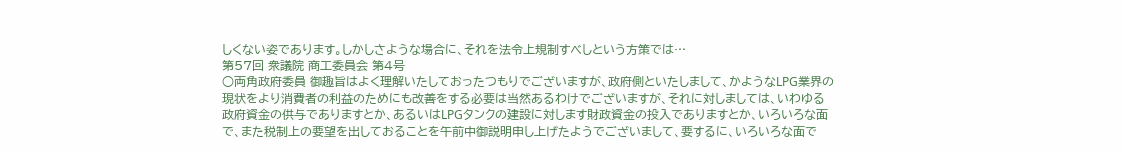しくない姿であります。しかしさような場合に、それを法令上規制すべしという方策では…
第57回 衆議院 商工委員会 第4号
○両角政府委員 御趣旨はよく理解いたしておったつもりでございますが、政府側といたしまして、かようなLPG業界の現状をより消費者の利益のためにも改善をする必要は当然あるわけでございますが、それに対しましては、いわゆる政府資金の供与でありますとか、あるいはLPGタンクの建設に対します財政資金の投入でありますとか、いろいろな面で、また税制上の要望を出しておることを午前中御説明申し上げたようでございまして、要するに、いろいろな面で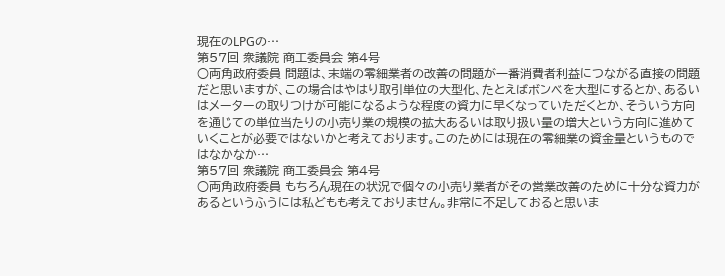現在のLPGの…
第57回 衆議院 商工委員会 第4号
○両角政府委員 問題は、末端の零細業者の改善の問題が一番消費者利益につながる直接の問題だと思いますが、この場合はやはり取引単位の大型化、たとえばボンベを大型にするとか、あるいはメーターの取りつけが可能になるような程度の資力に早くなっていただくとか、そういう方向を通じての単位当たりの小売り業の規模の拡大あるいは取り扱い量の増大という方向に進めていくことが必要ではないかと考えております。このためには現在の零細業の資金量というものではなかなか…
第57回 衆議院 商工委員会 第4号
○両角政府委員 もちろん現在の状況で個々の小売り業者がその営業改善のために十分な資力があるというふうには私どもも考えておりません。非常に不足しておると思いま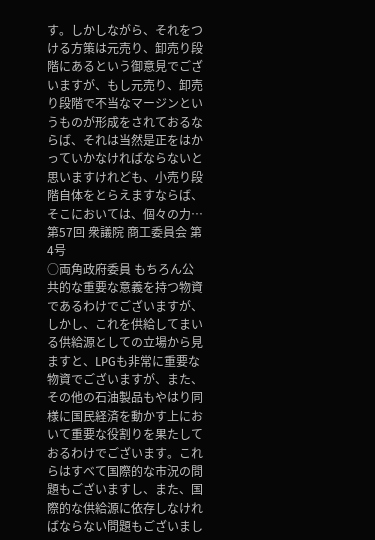す。しかしながら、それをつける方策は元売り、卸売り段階にあるという御意見でございますが、もし元売り、卸売り段階で不当なマージンというものが形成をされておるならば、それは当然是正をはかっていかなければならないと思いますけれども、小売り段階自体をとらえますならば、そこにおいては、個々の力…
第57回 衆議院 商工委員会 第4号
○両角政府委員 もちろん公共的な重要な意義を持つ物資であるわけでございますが、しかし、これを供給してまいる供給源としての立場から見ますと、LPGも非常に重要な物資でございますが、また、その他の石油製品もやはり同様に国民経済を動かす上において重要な役割りを果たしておるわけでございます。これらはすべて国際的な市況の問題もございますし、また、国際的な供給源に依存しなければならない問題もございまし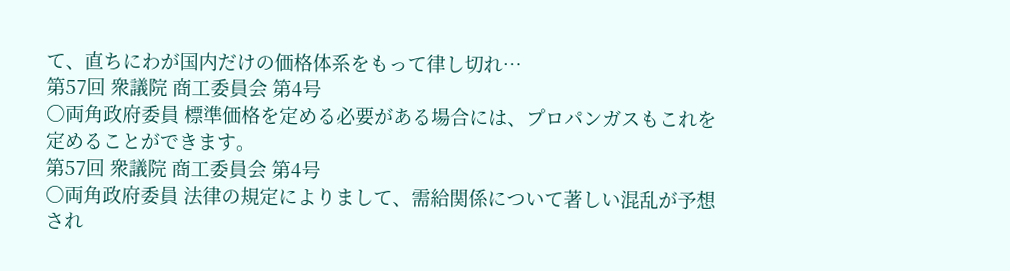て、直ちにわが国内だけの価格体系をもって律し切れ…
第57回 衆議院 商工委員会 第4号
○両角政府委員 標準価格を定める必要がある場合には、プロパンガスもこれを定めることができます。
第57回 衆議院 商工委員会 第4号
○両角政府委員 法律の規定によりまして、需給関係について著しい混乱が予想され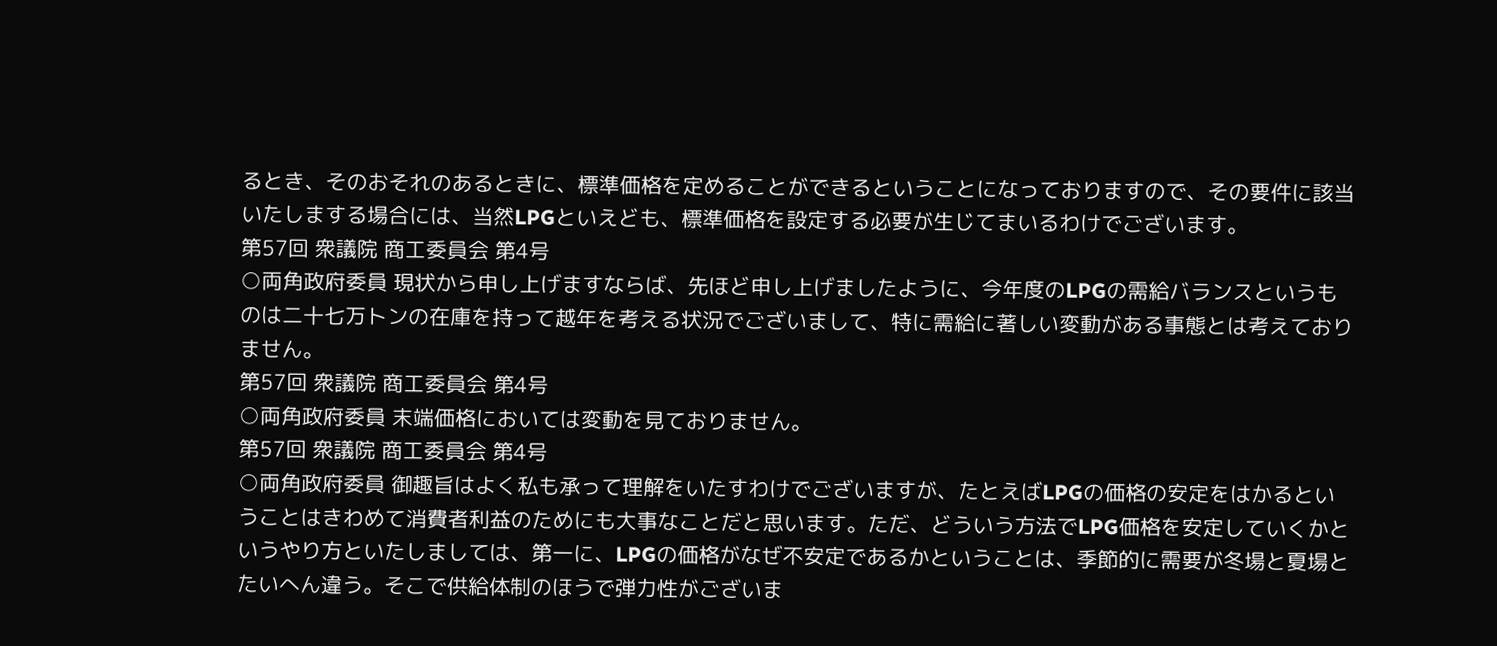るとき、そのおそれのあるときに、標準価格を定めることができるということになっておりますので、その要件に該当いたしまする場合には、当然LPGといえども、標準価格を設定する必要が生じてまいるわけでございます。
第57回 衆議院 商工委員会 第4号
○両角政府委員 現状から申し上げますならば、先ほど申し上げましたように、今年度のLPGの需給バランスというものは二十七万トンの在庫を持って越年を考える状況でございまして、特に需給に著しい変動がある事態とは考えておりません。
第57回 衆議院 商工委員会 第4号
○両角政府委員 末端価格においては変動を見ておりません。
第57回 衆議院 商工委員会 第4号
○両角政府委員 御趣旨はよく私も承って理解をいたすわけでございますが、たとえばLPGの価格の安定をはかるということはきわめて消費者利益のためにも大事なことだと思います。ただ、どういう方法でLPG価格を安定していくかというやり方といたしましては、第一に、LPGの価格がなぜ不安定であるかということは、季節的に需要が冬場と夏場とたいへん違う。そこで供給体制のほうで弾力性がございま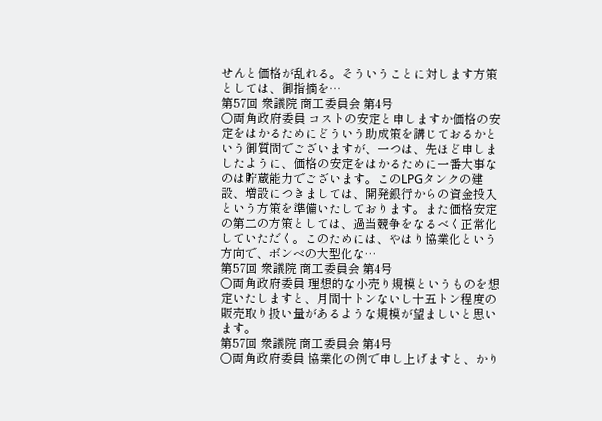せんと価格が乱れる。そういうことに対します方策としては、御指摘を…
第57回 衆議院 商工委員会 第4号
○両角政府委員 コストの安定と申しますか価格の安定をはかるためにどういう助成策を講じておるかという御質問でございますが、一つは、先ほど申しましたように、価格の安定をはかるために一番大事なのは貯蔵能力でございます。このLPGタンクの建設、増設につきましては、開発銀行からの資金投入という方策を準備いたしております。また価格安定の第二の方策としては、過当競争をなるべく正常化していただく。このためには、やはり協業化という方向で、ボンベの大型化な…
第57回 衆議院 商工委員会 第4号
○両角政府委員 理想的な小売り規模というものを想定いたしますと、月間十トンないし十五トン程度の販売取り扱い量があるような規模が望ましいと思います。
第57回 衆議院 商工委員会 第4号
○両角政府委員 協業化の例で申し上げますと、かり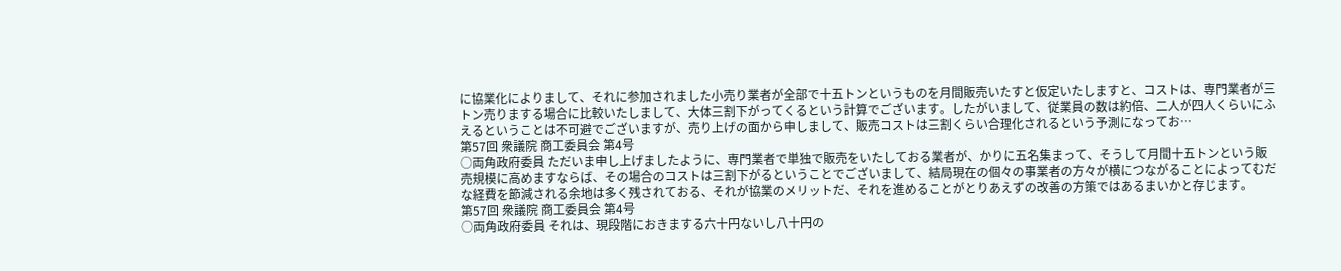に協業化によりまして、それに参加されました小売り業者が全部で十五トンというものを月間販売いたすと仮定いたしますと、コストは、専門業者が三トン売りまする場合に比較いたしまして、大体三割下がってくるという計算でございます。したがいまして、従業員の数は約倍、二人が四人くらいにふえるということは不可避でございますが、売り上げの面から申しまして、販売コストは三割くらい合理化されるという予測になってお…
第57回 衆議院 商工委員会 第4号
○両角政府委員 ただいま申し上げましたように、専門業者で単独で販売をいたしておる業者が、かりに五名集まって、そうして月間十五トンという販売規模に高めますならば、その場合のコストは三割下がるということでございまして、結局現在の個々の事業者の方々が横につながることによってむだな経費を節減される余地は多く残されておる、それが協業のメリットだ、それを進めることがとりあえずの改善の方策ではあるまいかと存じます。
第57回 衆議院 商工委員会 第4号
○両角政府委員 それは、現段階におきまする六十円ないし八十円の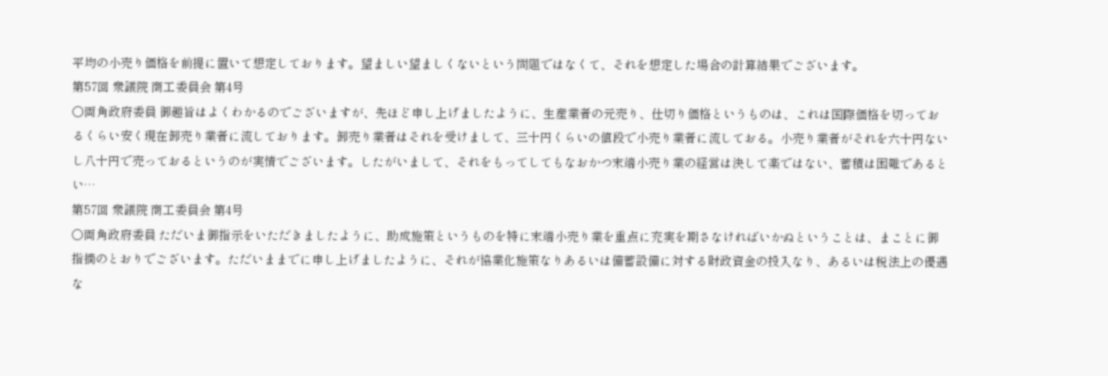平均の小売り価格を前提に置いて想定しております。望ましい望ましくないという問題ではなくて、それを想定した場合の計算結果でございます。
第57回 衆議院 商工委員会 第4号
○両角政府委員 御趣旨はよくわかるのでございますが、先ほど申し上げましたように、生産業者の元売り、仕切り価格というものは、これは国際価格を切っておるくらい安く現在卸売り業者に流しております。卸売り業者はそれを受けまして、三十円くらいの値段で小売り業者に流しておる。小売り業者がそれを六十円ないし八十円で売っておるというのが実情でございます。したがいまして、それをもってしてもなおかつ末端小売り業の経営は決して楽ではない、蓄積は困難であるとい…
第57回 衆議院 商工委員会 第4号
○両角政府委員 ただいま御指示をいただきましたように、助成施策というものを特に末端小売り業を重点に充実を期さなければいかぬということは、まことに御指摘のとおりでございます。ただいままでに申し上げましたように、それが協業化施策なりあるいは備蓄設備に対する財政資金の投入なり、あるいは税法上の優遇な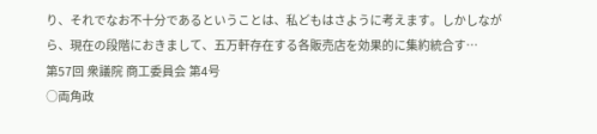り、それでなお不十分であるということは、私どもはさように考えます。しかしながら、現在の段階におきまして、五万軒存在する各販売店を効果的に集約統合す…
第57回 衆議院 商工委員会 第4号
○両角政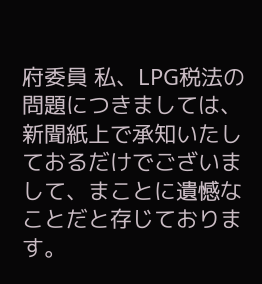府委員 私、LPG税法の問題につきましては、新聞紙上で承知いたしておるだけでございまして、まことに遺憾なことだと存じております。